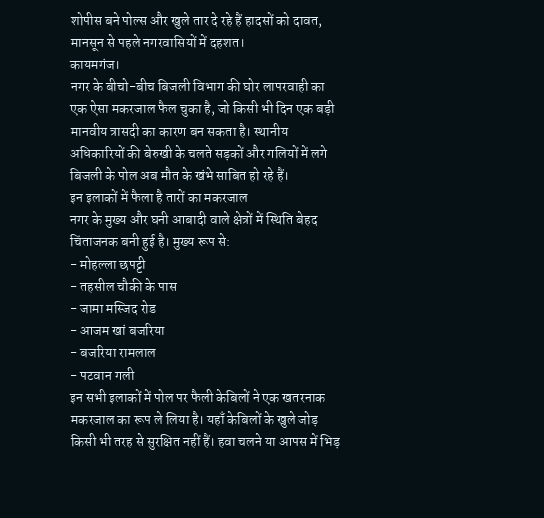शोपीस बने पोल्स और खुले तार दे रहे हैं हादसों को दावत, मानसून से पहले नगरवासियों में दहशत।
कायमगंज।
नगर के बीचो-बीच बिजली विभाग की घोर लापरवाही का एक ऐसा मकरजाल फैल चुका है, जो किसी भी दिन एक बड़ी मानवीय त्रासदी का कारण बन सकता है। स्थानीय अधिकारियों की बेरुखी के चलते सड़कों और गलियों में लगे बिजली के पोल अब मौत के खंभे साबित हो रहे हैं।
इन इलाकों में फैला है तारों का मकरजाल
नगर के मुख्य और घनी आबादी वाले क्षेत्रों में स्थिति बेहद चिंताजनक बनी हुई है। मुख्य रूप से:
- मोहल्ला छपट्टी
- तहसील चौकी के पास
- जामा मस्जिद रोड
- आजम खां बजरिया
- बजरिया रामलाल
- पटवान गली
इन सभी इलाकों में पोल पर फैली केबिलों ने एक खतरनाक मकरजाल का रूप ले लिया है। यहाँ केबिलों के खुले जोड़ किसी भी तरह से सुरक्षित नहीं हैं। हवा चलने या आपस में भिड़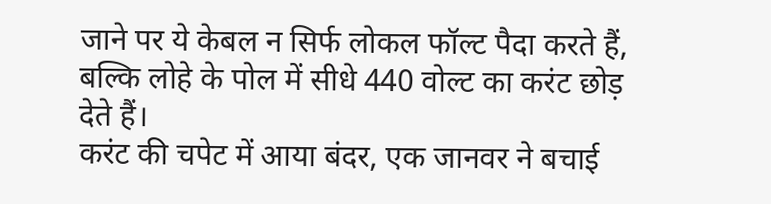जाने पर ये केबल न सिर्फ लोकल फॉल्ट पैदा करते हैं, बल्कि लोहे के पोल में सीधे 440 वोल्ट का करंट छोड़ देते हैं।
करंट की चपेट में आया बंदर, एक जानवर ने बचाई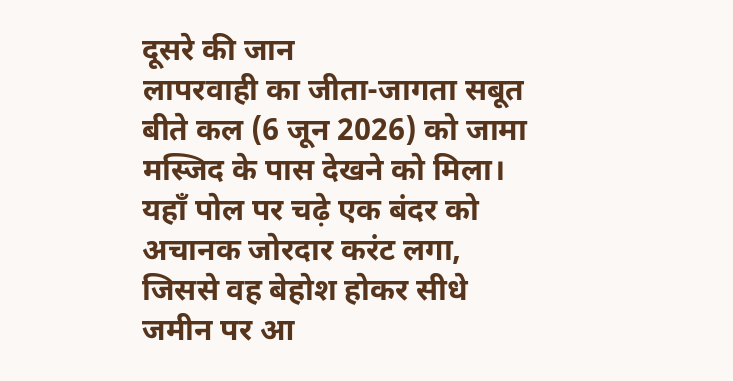दूसरे की जान
लापरवाही का जीता-जागता सबूत बीते कल (6 जून 2026) को जामा मस्जिद के पास देखने को मिला। यहाँ पोल पर चढ़े एक बंदर को अचानक जोरदार करंट लगा, जिससे वह बेहोश होकर सीधे जमीन पर आ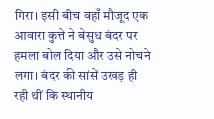गिरा। इसी बीच वहाँ मौजूद एक आवारा कुत्ते ने बेसुध बंदर पर हमला बोल दिया और उसे नोचने लगा। बंदर की सांसें उखड़ ही रही थीं कि स्थानीय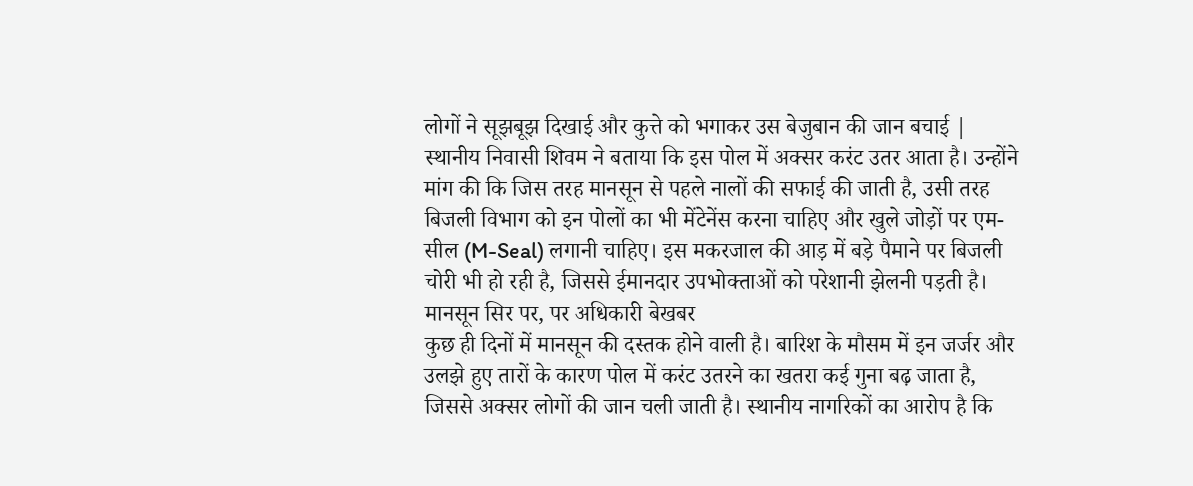लोगों ने सूझबूझ दिखाई और कुत्ते को भगाकर उस बेजुबान की जान बचाई |
स्थानीय निवासी शिवम ने बताया कि इस पोल में अक्सर करंट उतर आता है। उन्होंने मांग की कि जिस तरह मानसून से पहले नालों की सफाई की जाती है, उसी तरह बिजली विभाग को इन पोलों का भी मेंटेनेंस करना चाहिए और खुले जोड़ों पर एम-सील (M-Seal) लगानी चाहिए। इस मकरजाल की आड़ में बड़े पैमाने पर बिजली चोरी भी हो रही है, जिससे ईमानदार उपभोक्ताओं को परेशानी झेलनी पड़ती है।
मानसून सिर पर, पर अधिकारी बेखबर
कुछ ही दिनों में मानसून की दस्तक होने वाली है। बारिश के मौसम में इन जर्जर और उलझे हुए तारों के कारण पोल में करंट उतरने का खतरा कई गुना बढ़ जाता है, जिससे अक्सर लोगों की जान चली जाती है। स्थानीय नागरिकों का आरोप है कि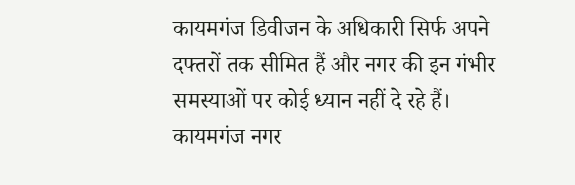कायमगंज डिवीजन के अधिकारी सिर्फ अपने दफ्तरों तक सीमित हैं और नगर की इन गंभीर समस्याओं पर कोई ध्यान नहीं दे रहे हैं।
कायमगंज नगर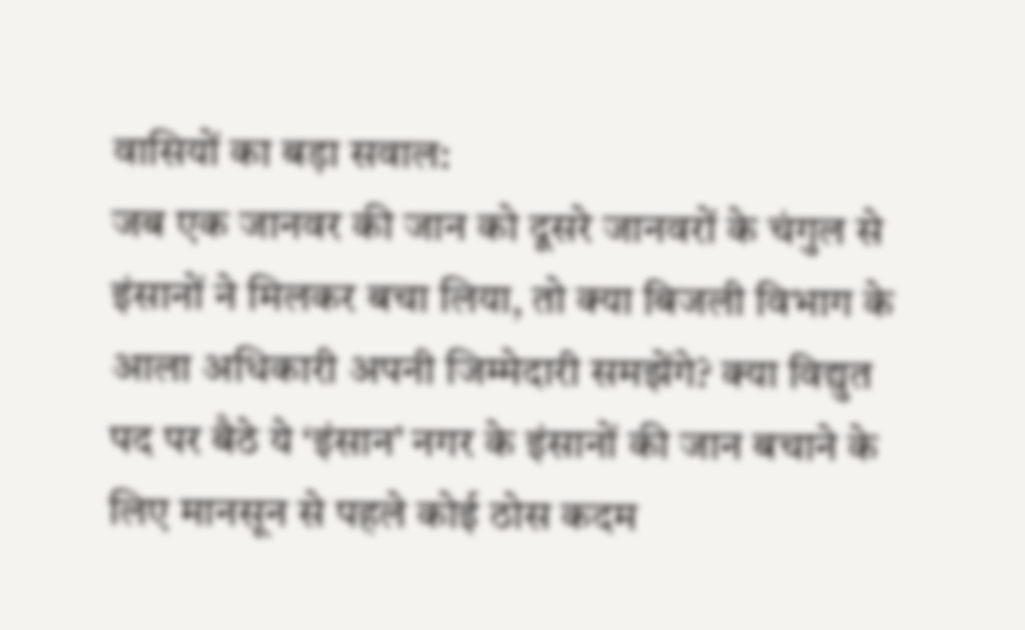वासियों का बड़ा सवाल:
जब एक जानवर की जान को दूसरे जानवरों के चंगुल से इंसानों ने मिलकर बचा लिया, तो क्या बिजली विभाग के आला अधिकारी अपनी जिम्मेदारी समझेंगे? क्या विद्युत पद पर बैठे ये ‘इंसान’ नगर के इंसानों की जान बचाने के लिए मानसून से पहले कोई ठोस कदम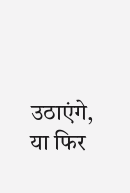उठाएंगे, या फिर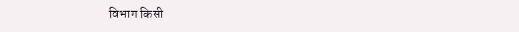विभाग किसी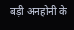बड़ी अनहोनी के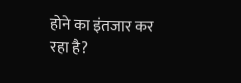होने का इंतजार कर रहा है?